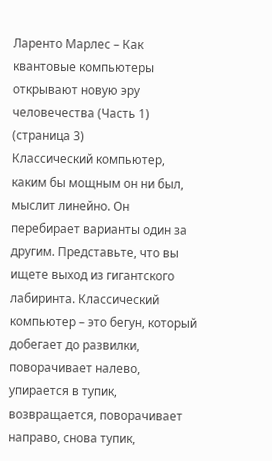Ларенто Марлес – Как квантовые компьютеры открывают новую эру человечества (Часть 1) (страница 3)
Классический компьютер, каким бы мощным он ни был, мыслит линейно. Он перебирает варианты один за другим. Представьте, что вы ищете выход из гигантского лабиринта. Классический компьютер – это бегун, который добегает до развилки, поворачивает налево, упирается в тупик, возвращается, поворачивает направо, снова тупик,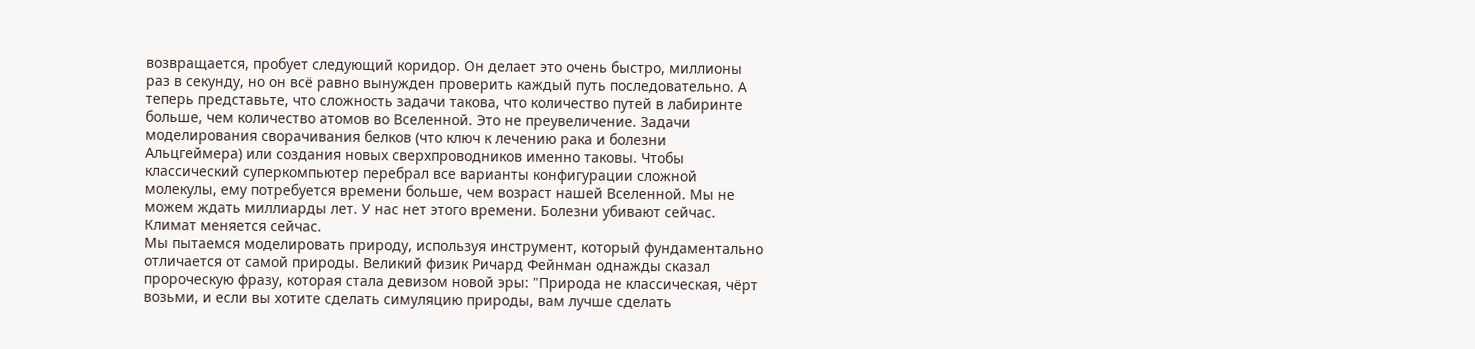возвращается, пробует следующий коридор. Он делает это очень быстро, миллионы раз в секунду, но он всё равно вынужден проверить каждый путь последовательно. А теперь представьте, что сложность задачи такова, что количество путей в лабиринте больше, чем количество атомов во Вселенной. Это не преувеличение. Задачи моделирования сворачивания белков (что ключ к лечению рака и болезни Альцгеймера) или создания новых сверхпроводников именно таковы. Чтобы классический суперкомпьютер перебрал все варианты конфигурации сложной молекулы, ему потребуется времени больше, чем возраст нашей Вселенной. Мы не можем ждать миллиарды лет. У нас нет этого времени. Болезни убивают сейчас. Климат меняется сейчас.
Мы пытаемся моделировать природу, используя инструмент, который фундаментально отличается от самой природы. Великий физик Ричард Фейнман однажды сказал пророческую фразу, которая стала девизом новой эры: "Природа не классическая, чёрт возьми, и если вы хотите сделать симуляцию природы, вам лучше сделать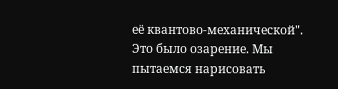её квантово-механической". Это было озарение. Мы пытаемся нарисовать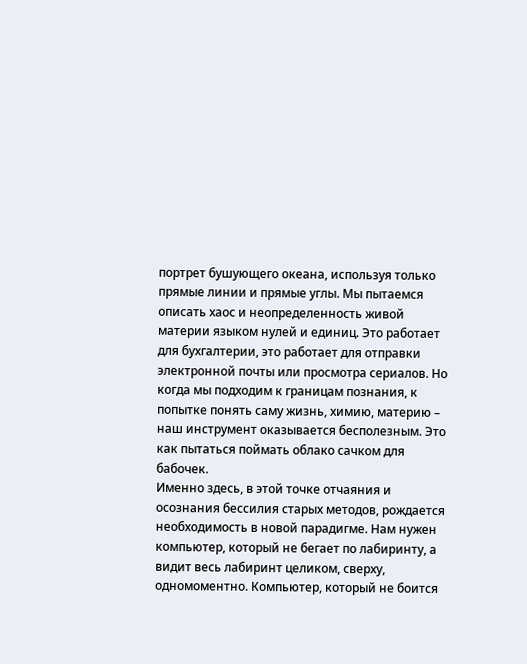портрет бушующего океана, используя только прямые линии и прямые углы. Мы пытаемся описать хаос и неопределенность живой материи языком нулей и единиц. Это работает для бухгалтерии, это работает для отправки электронной почты или просмотра сериалов. Но когда мы подходим к границам познания, к попытке понять саму жизнь, химию, материю – наш инструмент оказывается бесполезным. Это как пытаться поймать облако сачком для бабочек.
Именно здесь, в этой точке отчаяния и осознания бессилия старых методов, рождается необходимость в новой парадигме. Нам нужен компьютер, который не бегает по лабиринту, а видит весь лабиринт целиком, сверху, одномоментно. Компьютер, который не боится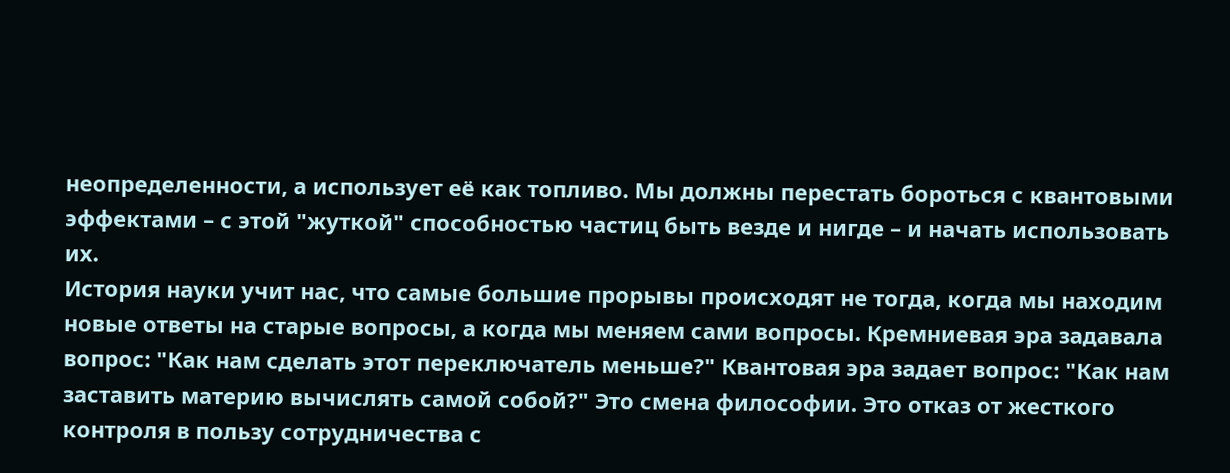неопределенности, а использует её как топливо. Мы должны перестать бороться с квантовыми эффектами – с этой "жуткой" способностью частиц быть везде и нигде – и начать использовать их.
История науки учит нас, что самые большие прорывы происходят не тогда, когда мы находим новые ответы на старые вопросы, а когда мы меняем сами вопросы. Кремниевая эра задавала вопрос: "Как нам сделать этот переключатель меньше?" Квантовая эра задает вопрос: "Как нам заставить материю вычислять самой собой?" Это смена философии. Это отказ от жесткого контроля в пользу сотрудничества с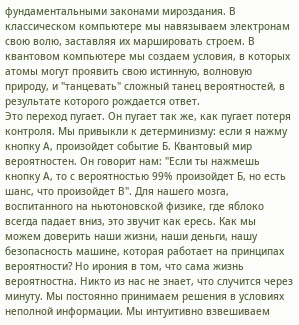фундаментальными законами мироздания. В классическом компьютере мы навязываем электронам свою волю, заставляя их маршировать строем. В квантовом компьютере мы создаем условия, в которых атомы могут проявить свою истинную, волновую природу, и "танцевать" сложный танец вероятностей, в результате которого рождается ответ.
Это переход пугает. Он пугает так же, как пугает потеря контроля. Мы привыкли к детерминизму: если я нажму кнопку А, произойдет событие Б. Квантовый мир вероятностен. Он говорит нам: "Если ты нажмешь кнопку А, то с вероятностью 99% произойдет Б, но есть шанс, что произойдет В". Для нашего мозга, воспитанного на ньютоновской физике, где яблоко всегда падает вниз, это звучит как ересь. Как мы можем доверить наши жизни, наши деньги, нашу безопасность машине, которая работает на принципах вероятности? Но ирония в том, что сама жизнь вероятностна. Никто из нас не знает, что случится через минуту. Мы постоянно принимаем решения в условиях неполной информации. Мы интуитивно взвешиваем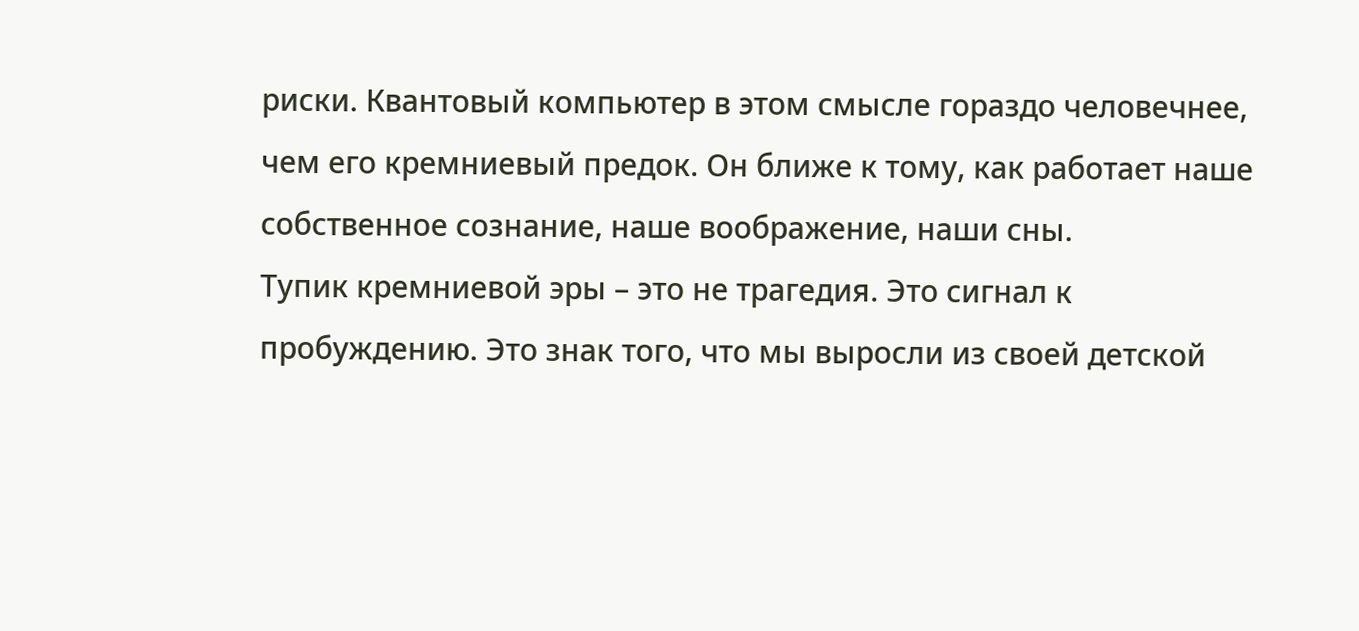риски. Квантовый компьютер в этом смысле гораздо человечнее, чем его кремниевый предок. Он ближе к тому, как работает наше собственное сознание, наше воображение, наши сны.
Тупик кремниевой эры – это не трагедия. Это сигнал к пробуждению. Это знак того, что мы выросли из своей детской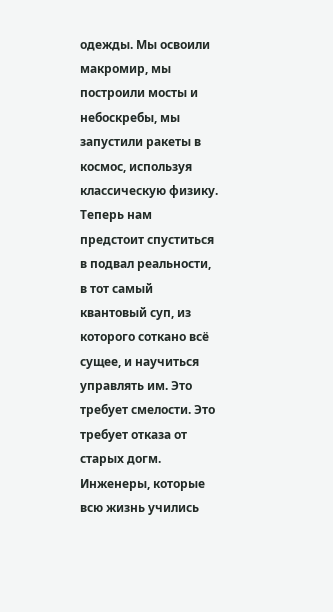одежды. Мы освоили макромир, мы построили мосты и небоскребы, мы запустили ракеты в космос, используя классическую физику. Теперь нам предстоит спуститься в подвал реальности, в тот самый квантовый суп, из которого соткано всё сущее, и научиться управлять им. Это требует смелости. Это требует отказа от старых догм. Инженеры, которые всю жизнь учились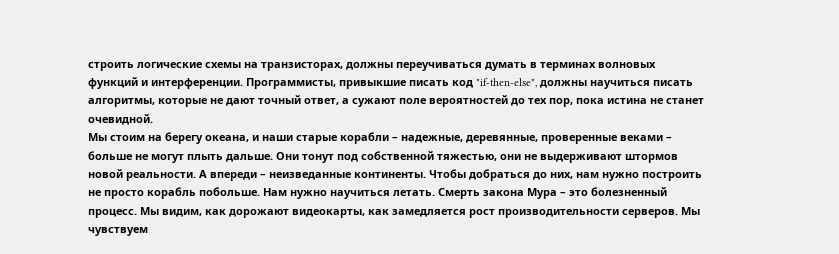строить логические схемы на транзисторах, должны переучиваться думать в терминах волновых функций и интерференции. Программисты, привыкшие писать код "if-then-else", должны научиться писать алгоритмы, которые не дают точный ответ, а сужают поле вероятностей до тех пор, пока истина не станет очевидной.
Мы стоим на берегу океана, и наши старые корабли – надежные, деревянные, проверенные веками – больше не могут плыть дальше. Они тонут под собственной тяжестью, они не выдерживают штормов новой реальности. А впереди – неизведанные континенты. Чтобы добраться до них, нам нужно построить не просто корабль побольше. Нам нужно научиться летать. Смерть закона Мура – это болезненный процесс. Мы видим, как дорожают видеокарты, как замедляется рост производительности серверов. Мы чувствуем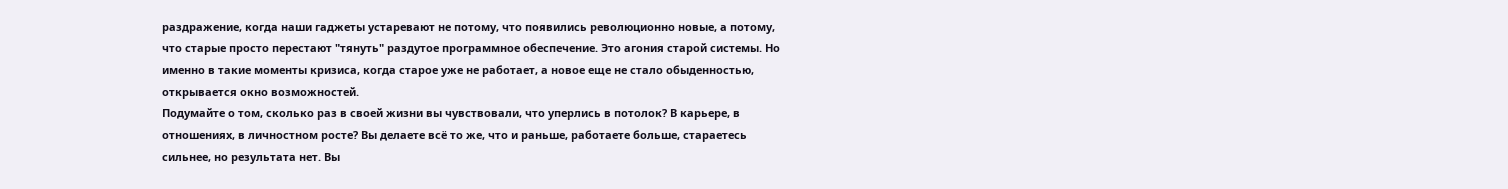раздражение, когда наши гаджеты устаревают не потому, что появились революционно новые, а потому, что старые просто перестают "тянуть" раздутое программное обеспечение. Это агония старой системы. Но именно в такие моменты кризиса, когда старое уже не работает, а новое еще не стало обыденностью, открывается окно возможностей.
Подумайте о том, сколько раз в своей жизни вы чувствовали, что уперлись в потолок? В карьере, в отношениях, в личностном росте? Вы делаете всё то же, что и раньше, работаете больше, стараетесь сильнее, но результата нет. Вы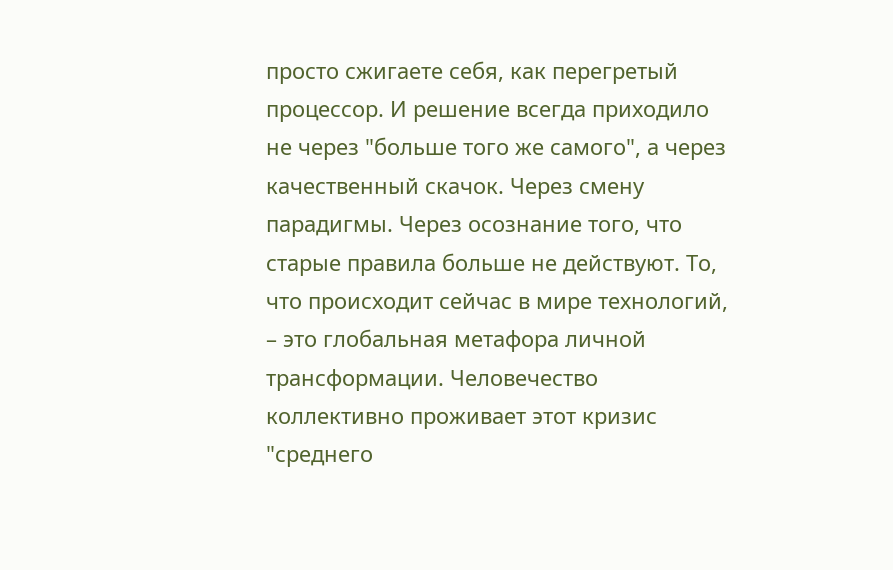просто сжигаете себя, как перегретый процессор. И решение всегда приходило не через "больше того же самого", а через качественный скачок. Через смену парадигмы. Через осознание того, что старые правила больше не действуют. То, что происходит сейчас в мире технологий, – это глобальная метафора личной трансформации. Человечество коллективно проживает этот кризис "среднего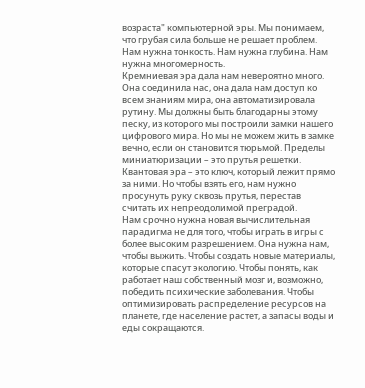возраста" компьютерной эры. Мы понимаем, что грубая сила больше не решает проблем. Нам нужна тонкость. Нам нужна глубина. Нам нужна многомерность.
Кремниевая эра дала нам невероятно много. Она соединила нас, она дала нам доступ ко всем знаниям мира, она автоматизировала рутину. Мы должны быть благодарны этому песку, из которого мы построили замки нашего цифрового мира. Но мы не можем жить в замке вечно, если он становится тюрьмой. Пределы миниатюризации – это прутья решетки. Квантовая эра – это ключ, который лежит прямо за ними. Но чтобы взять его, нам нужно просунуть руку сквозь прутья, перестав считать их непреодолимой преградой.
Нам срочно нужна новая вычислительная парадигма не для того, чтобы играть в игры с более высоким разрешением. Она нужна нам, чтобы выжить. Чтобы создать новые материалы, которые спасут экологию. Чтобы понять, как работает наш собственный мозг и, возможно, победить психические заболевания. Чтобы оптимизировать распределение ресурсов на планете, где население растет, а запасы воды и еды сокращаются.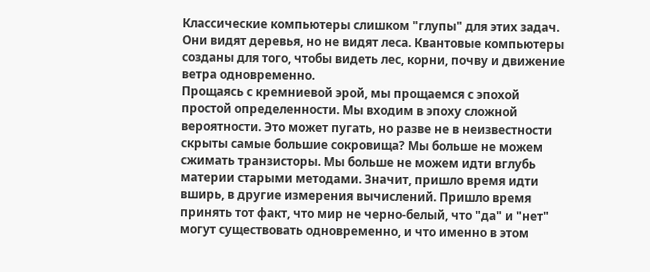Классические компьютеры слишком "глупы" для этих задач. Они видят деревья, но не видят леса. Квантовые компьютеры созданы для того, чтобы видеть лес, корни, почву и движение ветра одновременно.
Прощаясь с кремниевой эрой, мы прощаемся с эпохой простой определенности. Мы входим в эпоху сложной вероятности. Это может пугать, но разве не в неизвестности скрыты самые большие сокровища? Мы больше не можем сжимать транзисторы. Мы больше не можем идти вглубь материи старыми методами. Значит, пришло время идти вширь, в другие измерения вычислений. Пришло время принять тот факт, что мир не черно-белый, что "да" и "нет" могут существовать одновременно, и что именно в этом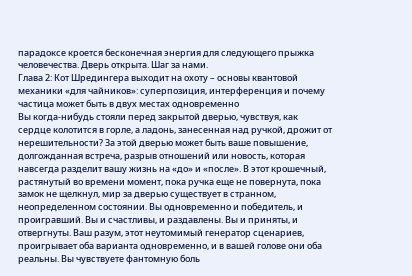парадоксе кроется бесконечная энергия для следующего прыжка человечества. Дверь открыта. Шаг за нами.
Глава 2: Кот Шредингера выходит на охоту – основы квантовой механики «для чайников»: суперпозиция, интерференция и почему частица может быть в двух местах одновременно
Вы когда-нибудь стояли перед закрытой дверью, чувствуя, как сердце колотится в горле, а ладонь, занесенная над ручкой, дрожит от нерешительности? За этой дверью может быть ваше повышение, долгожданная встреча, разрыв отношений или новость, которая навсегда разделит вашу жизнь на «до» и «после». В этот крошечный, растянутый во времени момент, пока ручка еще не повернута, пока замок не щелкнул, мир за дверью существует в странном, неопределенном состоянии. Вы одновременно и победитель, и проигравший. Вы и счастливы, и раздавлены. Вы и приняты, и отвергнуты. Ваш разум, этот неутомимый генератор сценариев, проигрывает оба варианта одновременно, и в вашей голове они оба реальны. Вы чувствуете фантомную боль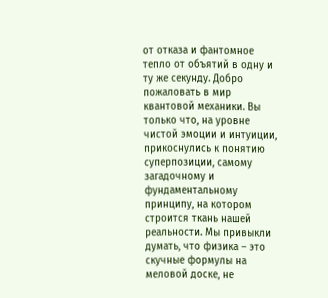от отказа и фантомное тепло от объятий в одну и ту же секунду. Добро пожаловать в мир квантовой механики. Вы только что, на уровне чистой эмоции и интуиции, прикоснулись к понятию суперпозиции, самому загадочному и фундаментальному принципу, на котором строится ткань нашей реальности. Мы привыкли думать, что физика – это скучные формулы на меловой доске, не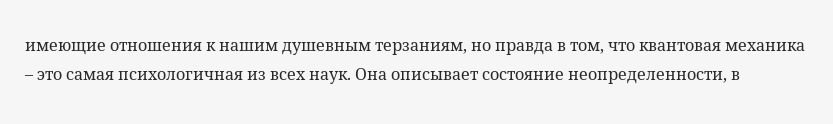имеющие отношения к нашим душевным терзаниям, но правда в том, что квантовая механика – это самая психологичная из всех наук. Она описывает состояние неопределенности, в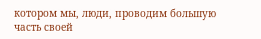котором мы, люди, проводим большую часть своей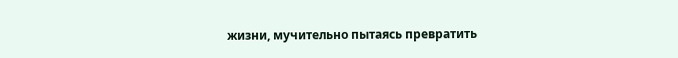жизни, мучительно пытаясь превратить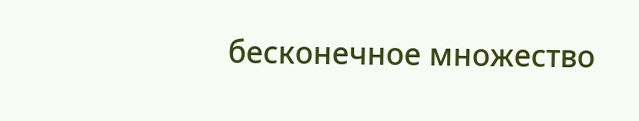бесконечное множество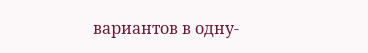вариантов в одну-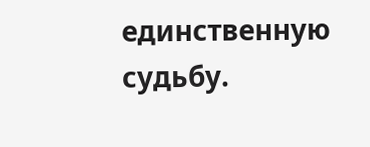единственную судьбу.